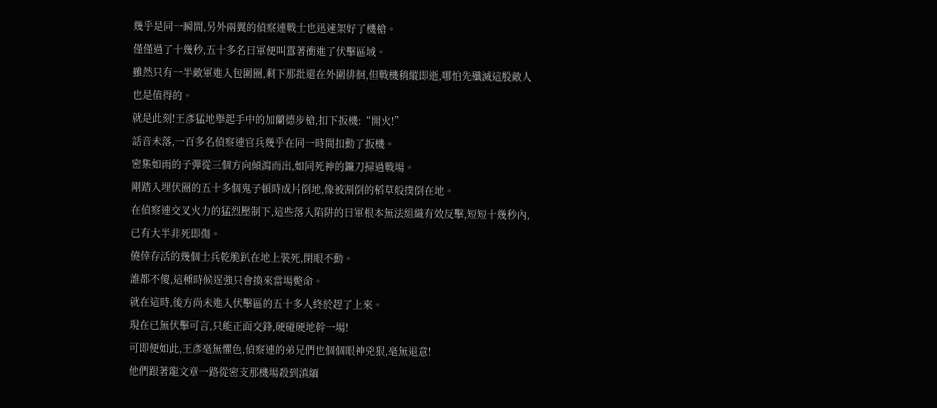幾乎是同一瞬間,另外兩翼的偵察連戰士也迅速架好了機槍。
僅僅過了十幾秒,五十多名曰軍便叫囂著衝進了伏擊區域。
雖然只有一半敵軍進入包圍圈,剩下那批還在外圍徘徊,但戰機稍縱即逝,哪怕先殲滅這股敵人也是值得的。
就是此刻!王彥猛地舉起手中的加蘭德步槍,扣下扳機:“開火!”
話音未落,一百多名偵察連官兵幾乎在同一時間扣動了扳機。
密集如雨的子彈從三個方向傾瀉而出,如同死神的鐮刀掃過戰場。
剛踏入埋伏圈的五十多個鬼子頓時成片倒地,像被割倒的稻草般撲倒在地。
在偵察連交叉火力的猛烈壓制下,這些落入陷阱的曰軍根本無法組織有效反擊,短短十幾秒內,已有大半非死即傷。
僥倖存活的幾個士兵乾脆趴在地上裝死,閉眼不動。
誰都不傻,這種時候逞強只會換來當場斃命。
就在這時,後方尚未進入伏擊區的五十多人終於趕了上來。
現在已無伏擊可言,只能正面交鋒,硬碰硬地幹一場!
可即便如此,王彥毫無懼色,偵察連的弟兄們也個個眼神兇狠,毫無退意!
他們跟著龍文章一路從密支那機場殺到滇緬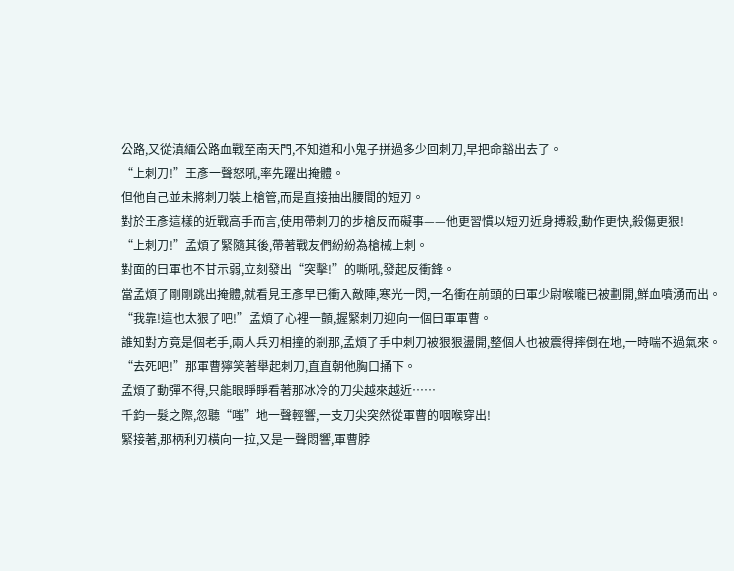公路,又從滇緬公路血戰至南天門,不知道和小鬼子拼過多少回刺刀,早把命豁出去了。
“上刺刀!”王彥一聲怒吼,率先躍出掩體。
但他自己並未將刺刀裝上槍管,而是直接抽出腰間的短刃。
對於王彥這樣的近戰高手而言,使用帶刺刀的步槍反而礙事——他更習慣以短刃近身搏殺,動作更快,殺傷更狠!
“上刺刀!”孟煩了緊隨其後,帶著戰友們紛紛為槍械上刺。
對面的曰軍也不甘示弱,立刻發出“突擊!”的嘶吼,發起反衝鋒。
當孟煩了剛剛跳出掩體,就看見王彥早已衝入敵陣,寒光一閃,一名衝在前頭的曰軍少尉喉嚨已被劃開,鮮血噴湧而出。
“我靠!這也太狠了吧!”孟煩了心裡一顫,握緊刺刀迎向一個曰軍軍曹。
誰知對方竟是個老手,兩人兵刃相撞的剎那,孟煩了手中刺刀被狠狠盪開,整個人也被震得摔倒在地,一時喘不過氣來。
“去死吧!”那軍曹獰笑著舉起刺刀,直直朝他胸口捅下。
孟煩了動彈不得,只能眼睜睜看著那冰冷的刀尖越來越近……
千鈞一髮之際,忽聽“嗤”地一聲輕響,一支刀尖突然從軍曹的咽喉穿出!
緊接著,那柄利刃橫向一拉,又是一聲悶響,軍曹脖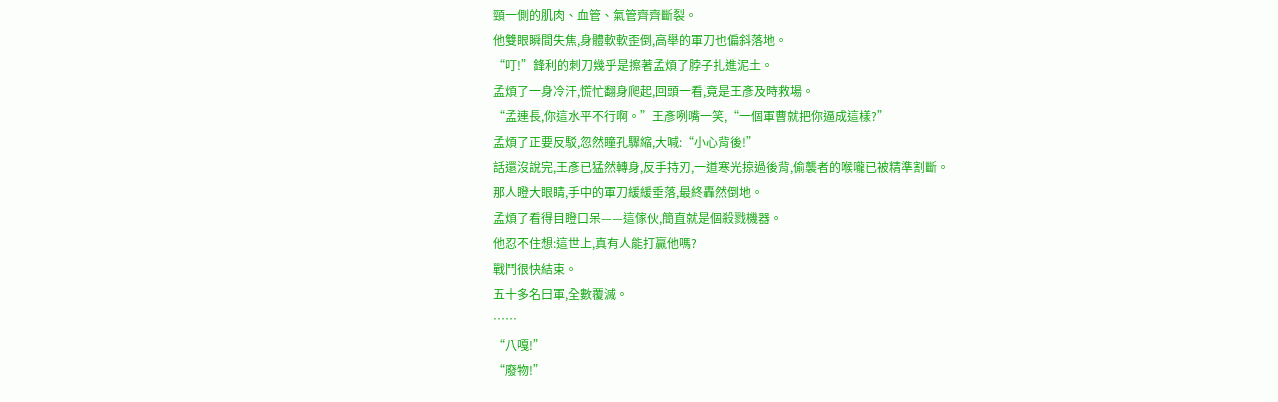頸一側的肌肉、血管、氣管齊齊斷裂。
他雙眼瞬間失焦,身體軟軟歪倒,高舉的軍刀也偏斜落地。
“叮!”鋒利的刺刀幾乎是擦著孟煩了脖子扎進泥土。
孟煩了一身冷汗,慌忙翻身爬起,回頭一看,竟是王彥及時救場。
“孟連長,你這水平不行啊。”王彥咧嘴一笑,“一個軍曹就把你逼成這樣?”
孟煩了正要反駁,忽然瞳孔驟縮,大喊:“小心背後!”
話還沒說完,王彥已猛然轉身,反手持刃,一道寒光掠過後背,偷襲者的喉嚨已被精準割斷。
那人瞪大眼睛,手中的軍刀緩緩垂落,最終轟然倒地。
孟煩了看得目瞪口呆——這傢伙,簡直就是個殺戮機器。
他忍不住想:這世上,真有人能打贏他嗎?
戰鬥很快結束。
五十多名曰軍,全數覆滅。
……
“八嘎!”
“廢物!”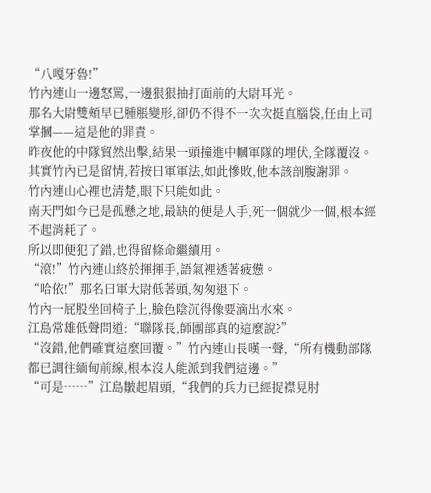“八嘎牙魯!”
竹內連山一邊怒罵,一邊狠狠抽打面前的大尉耳光。
那名大尉雙頰早已腫脹變形,卻仍不得不一次次挺直腦袋,任由上司掌摑——這是他的罪責。
昨夜他的中隊貿然出擊,結果一頭撞進中幗軍隊的埋伏,全隊覆沒。
其實竹內已是留情,若按曰軍軍法,如此慘敗,他本該剖腹謝罪。
竹內連山心裡也清楚,眼下只能如此。
南天門如今已是孤懸之地,最缺的便是人手,死一個就少一個,根本經不起消耗了。
所以即便犯了錯,也得留條命繼續用。
“滾!”竹內連山終於揮揮手,語氣裡透著疲憊。
“哈依!”那名曰軍大尉低著頭,匆匆退下。
竹內一屁股坐回椅子上,臉色陰沉得像要滴出水來。
江島常雄低聲問道:“聯隊長,師團部真的這麼說?”
“沒錯,他們確實這麼回覆。”竹內連山長嘆一聲,“所有機動部隊都已調往緬甸前線,根本沒人能派到我們這邊。”
“可是……”江島皺起眉頭,“我們的兵力已經捉襟見肘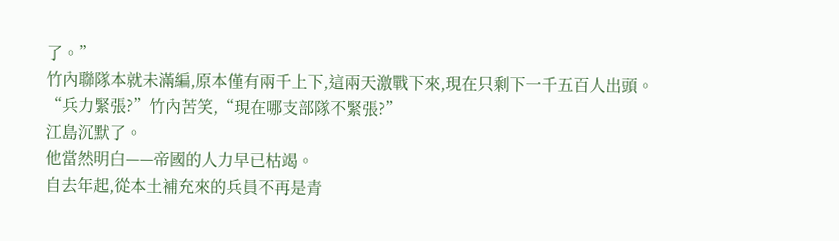了。”
竹內聯隊本就未滿編,原本僅有兩千上下,這兩天激戰下來,現在只剩下一千五百人出頭。
“兵力緊張?”竹內苦笑,“現在哪支部隊不緊張?”
江島沉默了。
他當然明白——帝國的人力早已枯竭。
自去年起,從本土補充來的兵員不再是青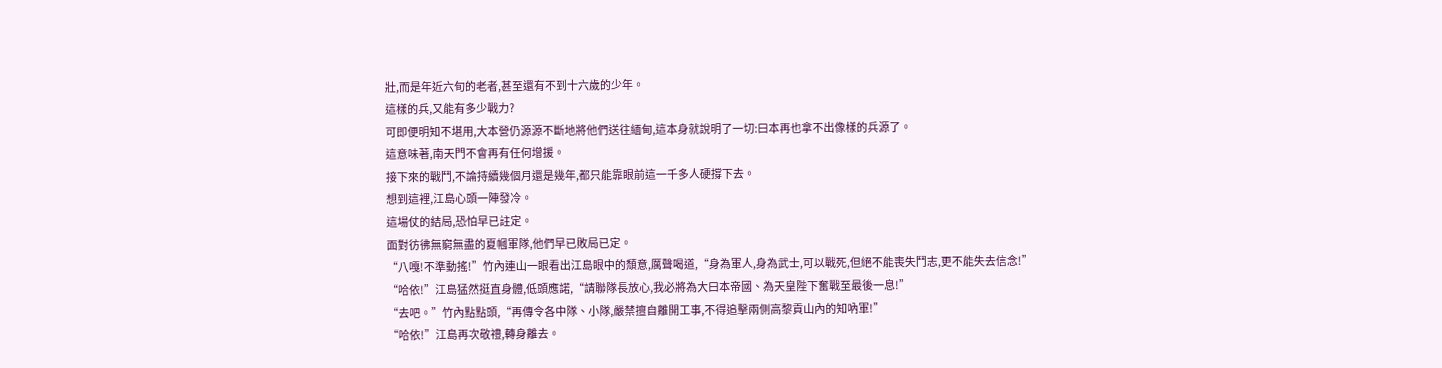壯,而是年近六旬的老者,甚至還有不到十六歲的少年。
這樣的兵,又能有多少戰力?
可即便明知不堪用,大本營仍源源不斷地將他們送往緬甸,這本身就說明了一切:曰本再也拿不出像樣的兵源了。
這意味著,南天門不會再有任何增援。
接下來的戰鬥,不論持續幾個月還是幾年,都只能靠眼前這一千多人硬撐下去。
想到這裡,江島心頭一陣發冷。
這場仗的結局,恐怕早已註定。
面對彷彿無窮無盡的夏幗軍隊,他們早已敗局已定。
“八嘎!不準動搖!”竹內連山一眼看出江島眼中的頹意,厲聲喝道,“身為軍人,身為武士,可以戰死,但絕不能喪失鬥志,更不能失去信念!”
“哈依!”江島猛然挺直身體,低頭應諾,“請聯隊長放心,我必將為大曰本帝國、為天皇陛下奮戰至最後一息!”
“去吧。”竹內點點頭,“再傳令各中隊、小隊,嚴禁擅自離開工事,不得追擊兩側高黎貢山內的知吶軍!”
“哈依!”江島再次敬禮,轉身離去。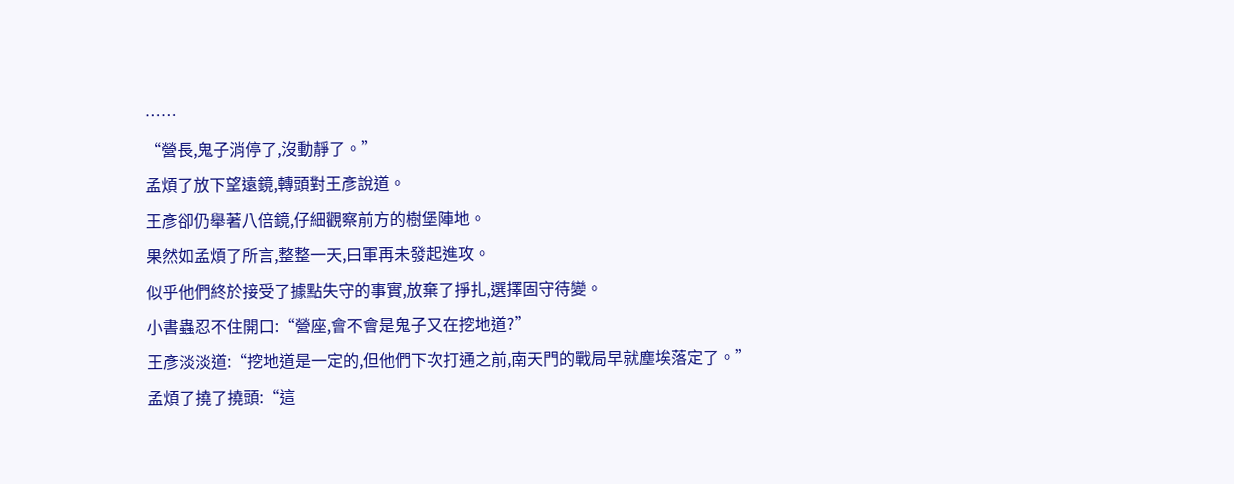……
“營長,鬼子消停了,沒動靜了。”
孟煩了放下望遠鏡,轉頭對王彥說道。
王彥卻仍舉著八倍鏡,仔細觀察前方的樹堡陣地。
果然如孟煩了所言,整整一天,曰軍再未發起進攻。
似乎他們終於接受了據點失守的事實,放棄了掙扎,選擇固守待變。
小書蟲忍不住開口:“營座,會不會是鬼子又在挖地道?”
王彥淡淡道:“挖地道是一定的,但他們下次打通之前,南天門的戰局早就塵埃落定了。”
孟煩了撓了撓頭:“這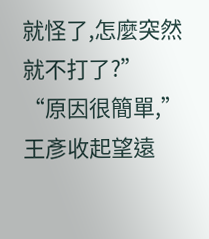就怪了,怎麼突然就不打了?”
“原因很簡單,”王彥收起望遠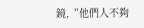鏡,“他們人不夠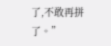了,不敢再拼了。”